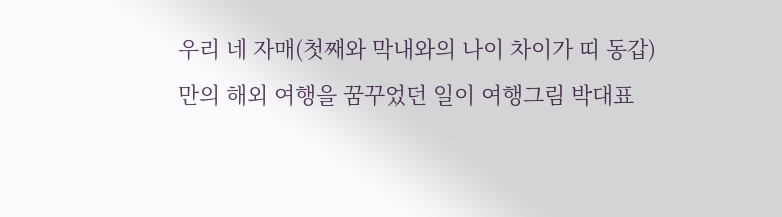우리 네 자매(첫째와 막내와의 나이 차이가 띠 동갑)만의 해외 여행을 꿈꾸었던 일이 여행그림 박대표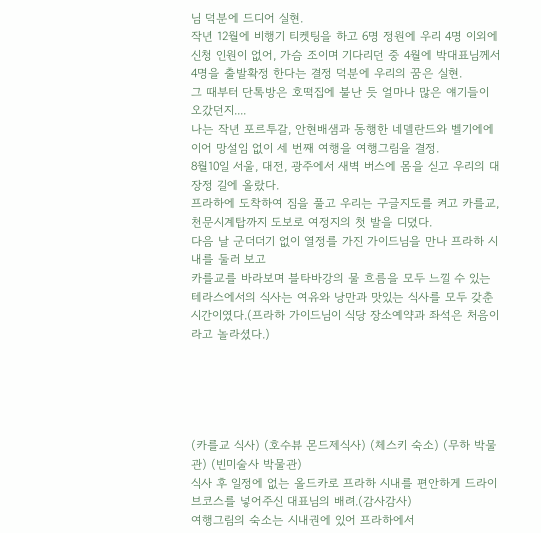님 덕분에 드디어 실현.
작년 12월에 비행기 티켓팅을 하고 6명 정원에 우리 4명 이외에 신청 인원이 없어, 가슴 조이며 기다리던 중 4월에 박대표님께서 4명을 출발확정 한다는 결정 덕분에 우리의 꿈은 실현.
그 때부터 단톡방은 호떡집에 불난 듯 얼마나 많은 얘기들이 오갔던지....
나는 작년 포르투갈, 안현배샘과 동행한 네델란드와 벨기에에 이어 망설임 없이 세 번째 여행을 여행그림을 결정.
8월10일 서울, 대전, 광주에서 새벽 버스에 몸을 싣고 우리의 대장정 길에 올랐다.
프라하에 도착하여 짐을 풀고 우리는 구글지도를 켜고 카를교, 천문시계탑까지 도보로 여정지의 첫 발을 디뎠다.
다음 날 군더더기 없이 열정를 가진 가이드님을 만나 프라하 시내를 둘러 보고
카를교를 바라보며 블타바강의 물 흐름을 모두 느낄 수 있는 테라스에서의 식사는 여유와 낭만과 맛있는 식사를 모두 갖춘 시간이였다.(프라하 가이드님이 식당 장소예약과 좌석은 처음이라고 놀라셨다.)





(카를교 식사) (호수뷰 몬드제식사) (체스키 숙소) (무하 박물관) (빈미술사 박물관)
식사 후 일정에 없는 올드카로 프라하 시내를 편안하게 드라이브코스를 넣어주신 대표님의 배려.(감사감사)
여행그림의 숙소는 시내권에 있어 프라하에서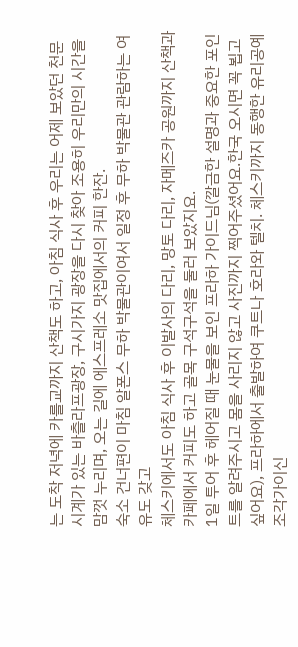는 도착 저녁에 카를교까지 산책도 하고, 아침 식사 후 우리는 어제 보았던 천문시계가 있는 바츨라프광장, 구시가지 광장을 다시 찾아 조용히 우리만의 시간을 맘껏 누리며, 오는 길에 에스프레소 맛집에서의 커피 한잔.
숙소 건너편이 마침 알폰스 무하 박물관이여서 일정 후 무하 박물관 관람하는 여유도 갖고
체스키에서도 아침 식사 후 이발사의 다리, 망토 다리, 자메즈카 공원까지 산책과 카페에서 커피도 하고 골목 구석구석을 둘러 보았지요.
1일 투어 후 헤어질 때 눈물을 보인 프라하 가이드님(깔금한 설명과 중요한 포인트를 알려주시고 몸을 사리지 않고 사진까지 찍어주셨어요.한국 오시면 꼭 뵙고 싶어요), 프라하에서 출발하여 쿠트나 호라와 텔치. 체스키까지 동행한 유리공예 조각가이신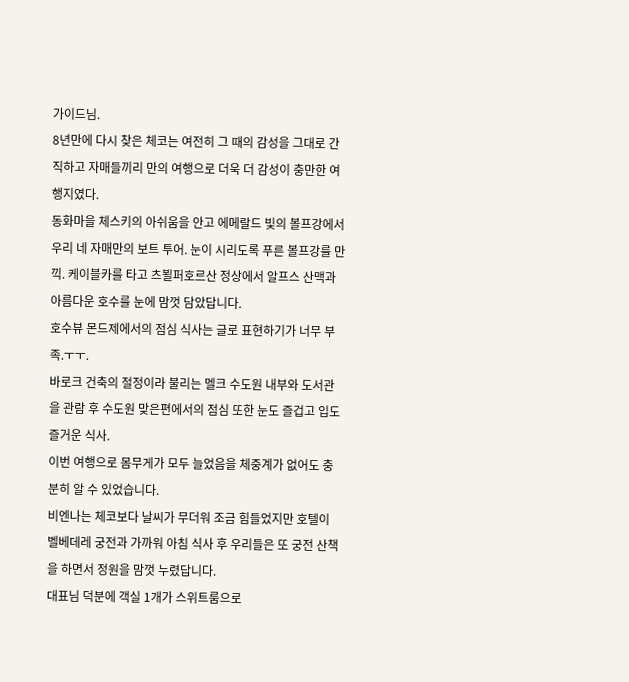가이드님.
8년만에 다시 찾은 체코는 여전히 그 때의 감성을 그대로 간직하고 자매들끼리 만의 여행으로 더욱 더 감성이 충만한 여행지였다.
동화마을 체스키의 아쉬움을 안고 에메랄드 빛의 볼프강에서 우리 네 자매만의 보트 투어. 눈이 시리도록 푸른 볼프강를 만끽. 케이블카를 타고 츠뵐퍼호르산 정상에서 알프스 산맥과 아름다운 호수를 눈에 맘껏 담았답니다.
호수뷰 몬드제에서의 점심 식사는 글로 표현하기가 너무 부족.ㅜㅜ.
바로크 건축의 절정이라 불리는 멜크 수도원 내부와 도서관을 관람 후 수도원 맞은편에서의 점심 또한 눈도 즐겁고 입도 즐거운 식사.
이번 여행으로 몸무게가 모두 늘었음을 체중계가 없어도 충분히 알 수 있었습니다.
비엔나는 체코보다 날씨가 무더워 조금 힘들었지만 호텔이 벨베데레 궁전과 가까워 아침 식사 후 우리들은 또 궁전 산책을 하면서 정원을 맘껏 누렸답니다.
대표님 덕분에 객실 1개가 스위트룸으로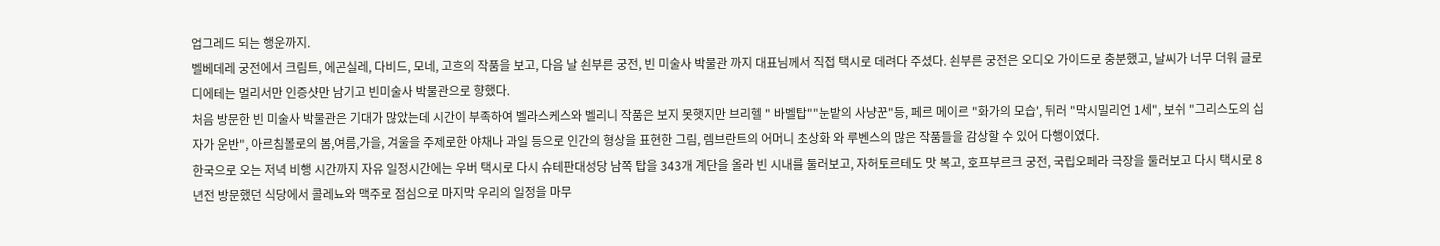업그레드 되는 행운까지.
벨베데레 궁전에서 크림트, 에곤실레, 다비드, 모네, 고흐의 작품을 보고, 다음 날 쇤부른 궁전, 빈 미술사 박물관 까지 대표님께서 직접 택시로 데려다 주셨다. 쇤부른 궁전은 오디오 가이드로 충분했고, 날씨가 너무 더워 글로디에테는 멀리서만 인증샷만 남기고 빈미술사 박물관으로 향했다.
처음 방문한 빈 미술사 박물관은 기대가 많았는데 시간이 부족하여 벨라스케스와 벨리니 작품은 보지 못햇지만 브리헬 " 바벨탑""눈밭의 사냥꾼"등, 페르 메이르 "화가의 모습', 뒤러 "막시밀리언 1세", 보쉬 "그리스도의 십자가 운반", 아르침볼로의 봄,여름,가을, 겨울을 주제로한 야채나 과일 등으로 인간의 형상을 표현한 그림, 렘브란트의 어머니 초상화 와 루벤스의 많은 작품들을 감상할 수 있어 다행이였다.
한국으로 오는 저녁 비행 시간까지 자유 일정시간에는 우버 택시로 다시 슈테판대성당 남쪽 탑을 343개 계단을 올라 빈 시내를 둘러보고, 자허토르테도 맛 복고, 호프부르크 궁전, 국립오페라 극장을 둘러보고 다시 택시로 8년전 방문했던 식당에서 콜레뇨와 맥주로 점심으로 마지막 우리의 일정을 마무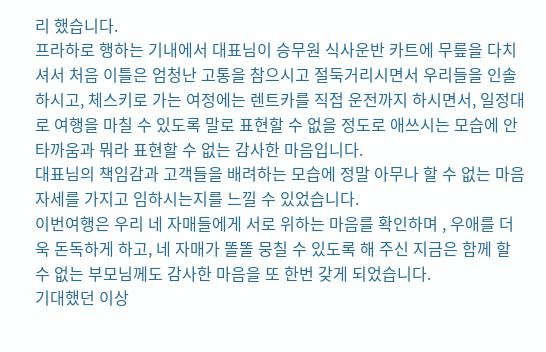리 했습니다.
프라하로 행하는 기내에서 대표님이 승무원 식사운반 카트에 무릎을 다치셔서 처음 이틀은 엄청난 고통을 참으시고 절둑거리시면서 우리들을 인솔하시고, 체스키로 가는 여정에는 렌트카를 직접 운전까지 하시면서, 일정대로 여행을 마칠 수 있도록 말로 표현할 수 없을 정도로 애쓰시는 모습에 안타까움과 뭐라 표현할 수 없는 감사한 마음입니다.
대표님의 책임감과 고객들을 배려하는 모습에 정말 아무나 할 수 없는 마음 자세를 가지고 임하시는지를 느낄 수 있었습니다.
이번여행은 우리 네 자매들에게 서로 위하는 마음를 확인하며 , 우애를 더욱 돈독하게 하고, 네 자매가 똘똘 뭉칠 수 있도록 해 주신 지금은 함께 할 수 없는 부모님께도 감사한 마음을 또 한번 갖게 되었습니다.
기대했던 이상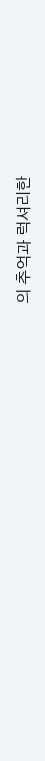의 추억과 럭셔리한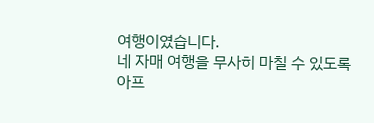여행이였습니다.
네 자매 여행을 무사히 마칠 수 있도록 아프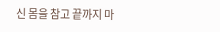신 몸을 참고 끝까지 마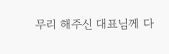무리 해주신 대표님께 다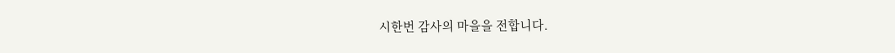시한번 감사의 마을을 전합니다.